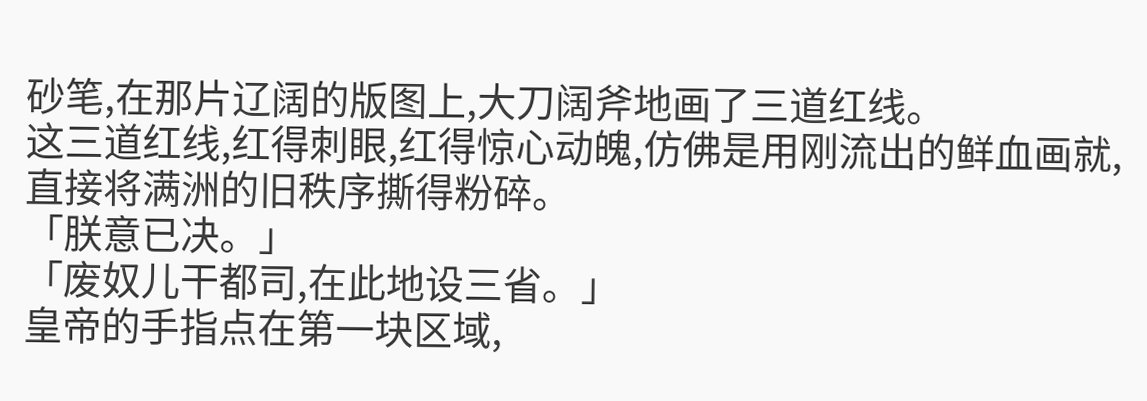砂笔,在那片辽阔的版图上,大刀阔斧地画了三道红线。
这三道红线,红得刺眼,红得惊心动魄,仿佛是用刚流出的鲜血画就,直接将满洲的旧秩序撕得粉碎。
「朕意已决。」
「废奴儿干都司,在此地设三省。」
皇帝的手指点在第一块区域,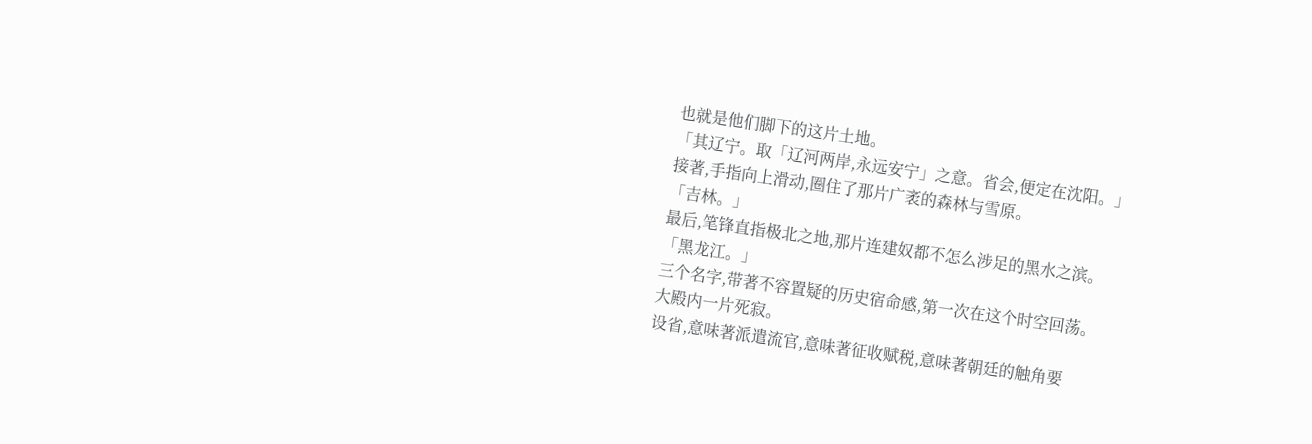也就是他们脚下的这片土地。
「其辽宁。取「辽河两岸,永远安宁」之意。省会,便定在沈阳。」
接著,手指向上滑动,圈住了那片广袤的森林与雪原。
「吉林。」
最后,笔锋直指极北之地,那片连建奴都不怎么涉足的黑水之滨。
「黑龙江。」
三个名字,带著不容置疑的历史宿命感,第一次在这个时空回荡。
大殿内一片死寂。
设省,意味著派遣流官,意味著征收赋税,意味著朝廷的触角要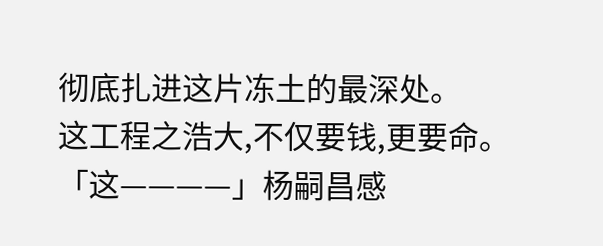彻底扎进这片冻土的最深处。
这工程之浩大,不仅要钱,更要命。
「这————」杨嗣昌感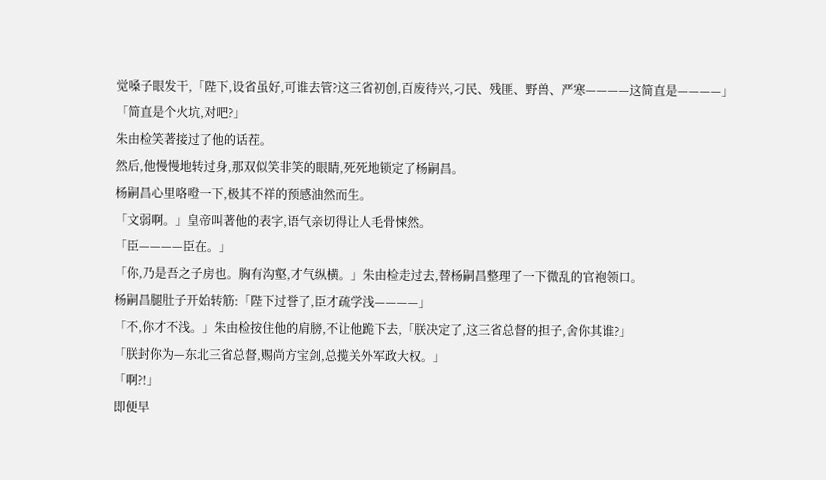觉嗓子眼发干,「陛下,设省虽好,可谁去管?这三省初创,百废待兴,刁民、残匪、野兽、严寒————这简直是————」
「简直是个火坑,对吧?」
朱由检笑著接过了他的话茬。
然后,他慢慢地转过身,那双似笑非笑的眼睛,死死地锁定了杨嗣昌。
杨嗣昌心里咯噔一下,极其不祥的预感油然而生。
「文弱啊。」皇帝叫著他的表字,语气亲切得让人毛骨悚然。
「臣————臣在。」
「你,乃是吾之子房也。胸有沟壑,才气纵横。」朱由检走过去,替杨嗣昌整理了一下微乱的官袍领口。
杨嗣昌腿肚子开始转筋:「陛下过誉了,臣才疏学浅————」
「不,你才不浅。」朱由检按住他的肩膀,不让他跪下去,「朕决定了,这三省总督的担子,舍你其谁?」
「朕封你为—东北三省总督,赐尚方宝剑,总揽关外军政大权。」
「啊?!」
即便早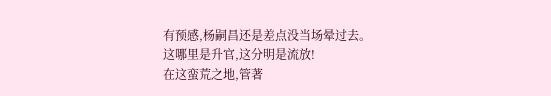有预感,杨嗣昌还是差点没当场晕过去。
这哪里是升官,这分明是流放!
在这蛮荒之地,管著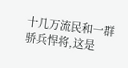十几万流民和一群骄兵悍将,这是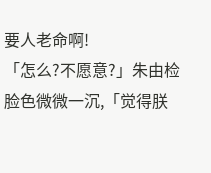要人老命啊!
「怎么?不愿意?」朱由检脸色微微一沉,「觉得朕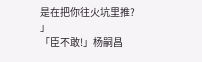是在把你往火坑里推?
」
「臣不敢!」杨嗣昌